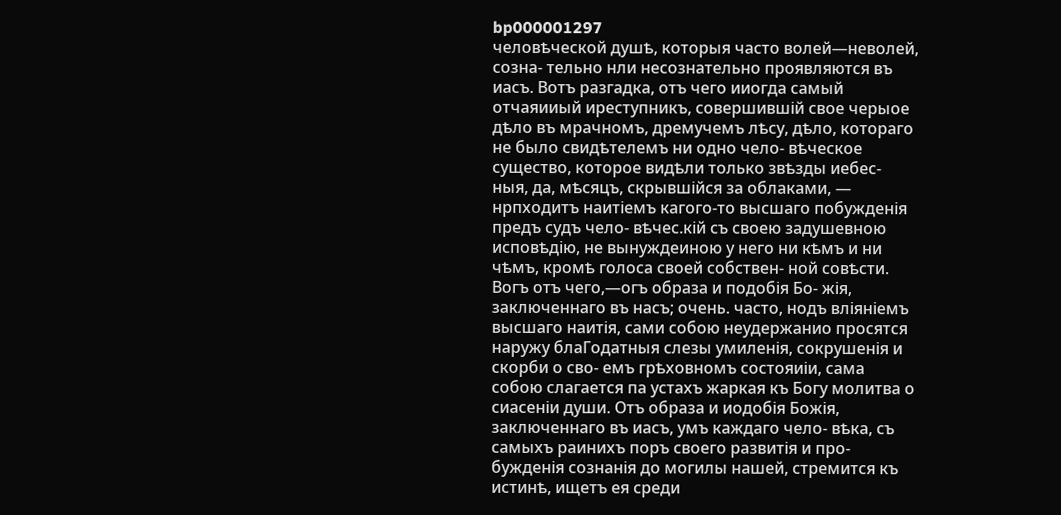bp000001297
человѣческой душѣ, которыя часто волей—неволей, созна- тельно нли несознательно проявляются въ иасъ. Вотъ разгадка, отъ чего ииогда самый отчаяииый иреступникъ, совершившій свое черыое дѣло въ мрачномъ, дремучемъ лѣсу, дѣло, котораго не было свидѣтелемъ ни одно чело- вѣческое существо, которое видѣли только звѣзды иебес- ныя, да, мѣсяцъ, скрывшійся за облаками, — нрпходитъ наитіемъ кагого-то высшаго побужденія предъ судъ чело- вѣчес.кій съ своею задушевною исповѣдію, не вынуждеиною у него ни кѣмъ и ни чѣмъ, кромѣ голоса своей собствен- ной совѣсти. Вогъ отъ чего,—огъ образа и подобія Бо- жія, заключеннаго въ насъ; очень. часто, нодъ вліяніемъ высшаго наитія, сами собою неудержанио просятся наружу блаГодатныя слезы умиленія, сокрушенія и скорби о сво- емъ грѣховномъ состояиіи, сама собою слагается па устахъ жаркая къ Богу молитва о сиасеніи души. Отъ образа и иодобія Божія, заключеннаго въ иасъ, умъ каждаго чело- вѣка, съ самыхъ раинихъ поръ своего развитія и про- бужденія сознанія до могилы нашей, стремится къ истинѣ, ищетъ ея среди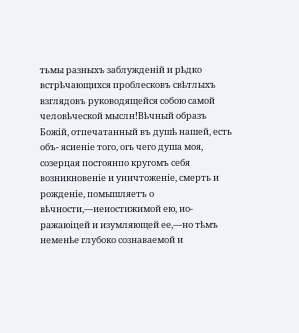тьмы разныхъ заблужденій и рѣдко встрѣчающихся проблесковъ свѣтлыхъ взглядовъ руководящейся собою самой человѣческой мыслн!Вѣчный образъ Божій, отпечатанный въ душѣ нашей, есть объ- ясиеніе того, огь чего душа моя, созерцая постоянпо кругомъ себя возникновеніе и уничтоженіе, смерть и рожденіе, помышляетъ о вѣчности,—иеиостижимой ею, ио- ражаюіцей и изумляющей ее,—но тѣмъ неменѣе глубоко сознаваемой и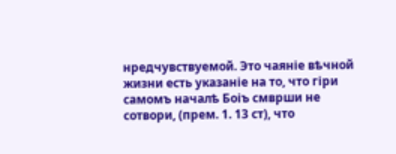нредчувствуемой. Это чаяніе вѣчной жизни есть указаніе на то, что гіри самомъ началѣ Боіъ смврши не сотвори, (прем. 1. 13 ст), что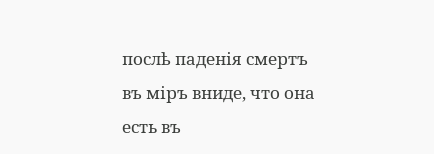послѣ паденія смертъ въ міръ вниде, что она есть въ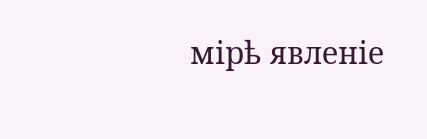мірѣ явленіе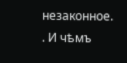незаконное. . И чѣмъ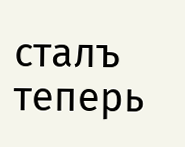сталъ теперь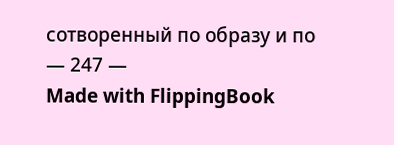сотворенный по образу и по — 247 —
Made with FlippingBook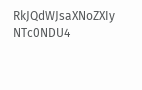RkJQdWJsaXNoZXIy NTc0NDU4